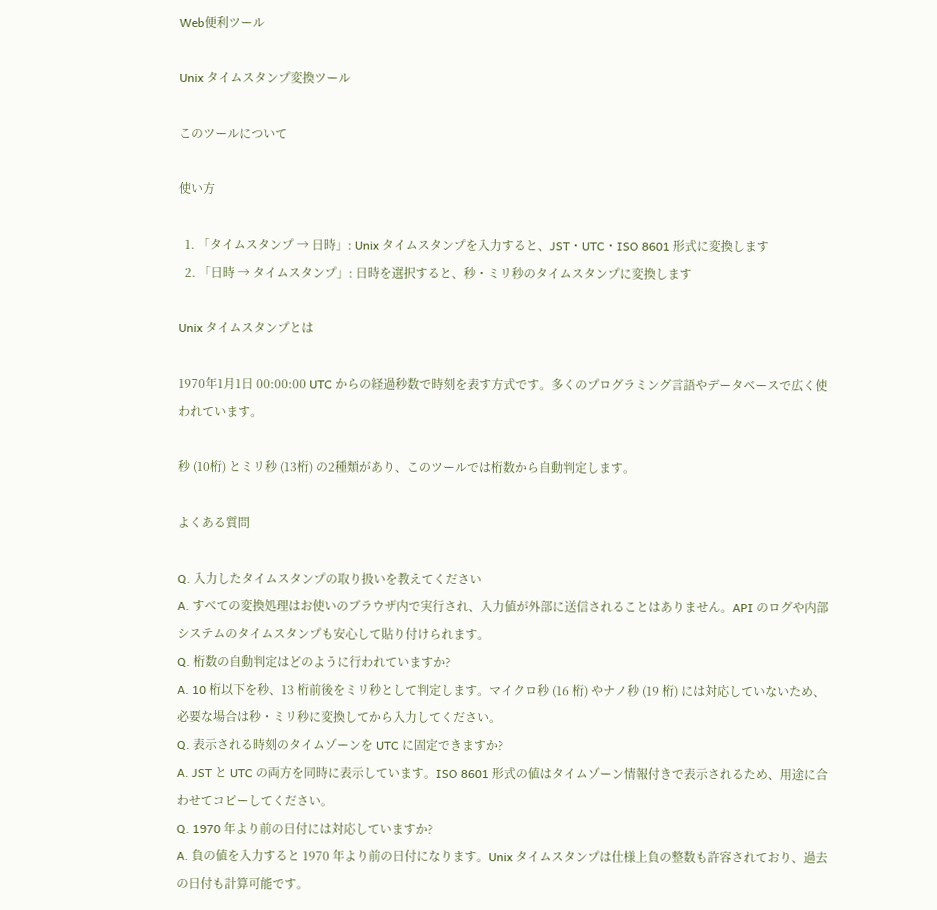Web便利ツール

Unix タイムスタンプ変換ツール

このツールについて

使い方

  1. 「タイムスタンプ → 日時」: Unix タイムスタンプを入力すると、JST・UTC・ISO 8601 形式に変換します
  2. 「日時 → タイムスタンプ」: 日時を選択すると、秒・ミリ秒のタイムスタンプに変換します

Unix タイムスタンプとは

1970年1月1日 00:00:00 UTC からの経過秒数で時刻を表す方式です。多くのプログラミング言語やデータベースで広く使われています。

秒 (10桁) とミリ秒 (13桁) の2種類があり、このツールでは桁数から自動判定します。

よくある質問

Q. 入力したタイムスタンプの取り扱いを教えてください
A. すべての変換処理はお使いのブラウザ内で実行され、入力値が外部に送信されることはありません。API のログや内部システムのタイムスタンプも安心して貼り付けられます。
Q. 桁数の自動判定はどのように行われていますか?
A. 10 桁以下を秒、13 桁前後をミリ秒として判定します。マイクロ秒 (16 桁) やナノ秒 (19 桁) には対応していないため、必要な場合は秒・ミリ秒に変換してから入力してください。
Q. 表示される時刻のタイムゾーンを UTC に固定できますか?
A. JST と UTC の両方を同時に表示しています。ISO 8601 形式の値はタイムゾーン情報付きで表示されるため、用途に合わせてコピーしてください。
Q. 1970 年より前の日付には対応していますか?
A. 負の値を入力すると 1970 年より前の日付になります。Unix タイムスタンプは仕様上負の整数も許容されており、過去の日付も計算可能です。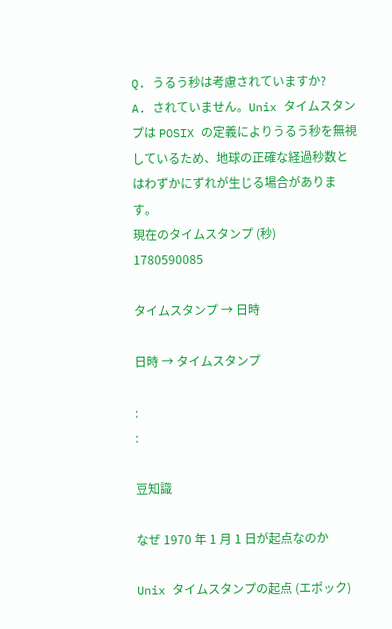Q. うるう秒は考慮されていますか?
A. されていません。Unix タイムスタンプは POSIX の定義によりうるう秒を無視しているため、地球の正確な経過秒数とはわずかにずれが生じる場合があります。
現在のタイムスタンプ (秒)
1780590085

タイムスタンプ → 日時

日時 → タイムスタンプ

:
:

豆知識

なぜ 1970 年 1 月 1 日が起点なのか

Unix タイムスタンプの起点 (エポック)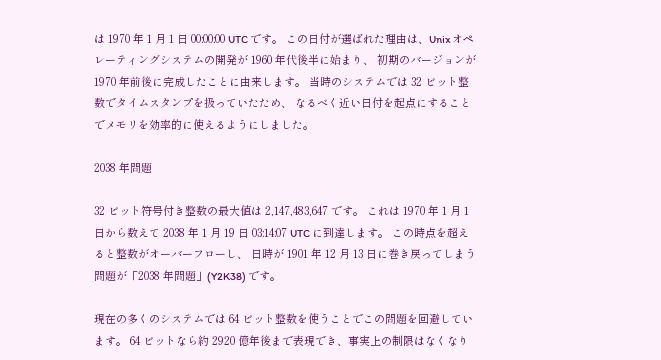は 1970 年 1 月 1 日 00:00:00 UTC です。 この日付が選ばれた理由は、Unix オペレーティングシステムの開発が 1960 年代後半に始まり、 初期のバージョンが 1970 年前後に完成したことに由来します。 当時のシステムでは 32 ビット整数でタイムスタンプを扱っていたため、 なるべく近い日付を起点にすることでメモリを効率的に使えるようにしました。

2038 年問題

32 ビット符号付き整数の最大値は 2,147,483,647 です。 これは 1970 年 1 月 1 日から数えて 2038 年 1 月 19 日 03:14:07 UTC に到達します。 この時点を超えると整数がオーバーフローし、 日時が 1901 年 12 月 13 日に巻き戻ってしまう問題が「2038 年問題」(Y2K38) です。

現在の多くのシステムでは 64 ビット整数を使うことでこの問題を回避しています。 64 ビットなら約 2920 億年後まで表現でき、事実上の制限はなくなり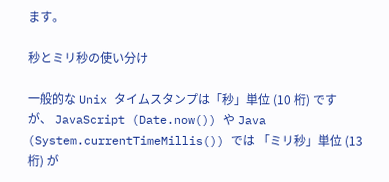ます。

秒とミリ秒の使い分け

一般的な Unix タイムスタンプは「秒」単位 (10 桁) ですが、 JavaScript (Date.now()) や Java (System.currentTimeMillis()) では 「ミリ秒」単位 (13 桁) が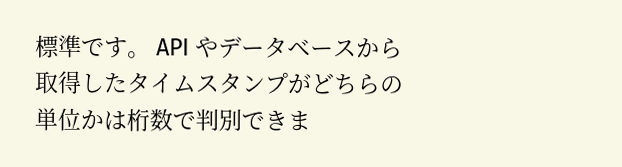標準です。 API やデータベースから取得したタイムスタンプがどちらの単位かは桁数で判別できま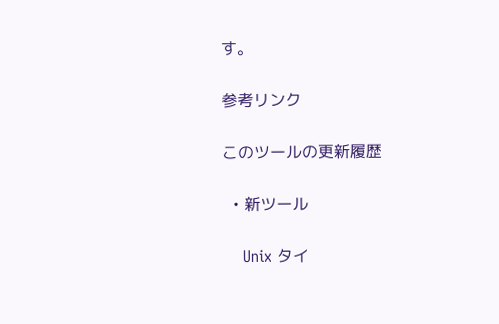す。

参考リンク

このツールの更新履歴

  • 新ツール

    Unix タイ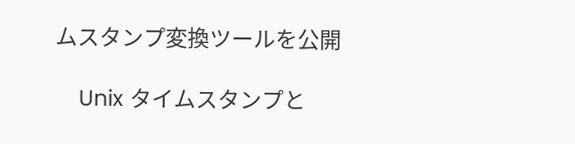ムスタンプ変換ツールを公開

    Unix タイムスタンプと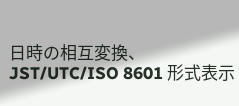日時の相互変換、JST/UTC/ISO 8601 形式表示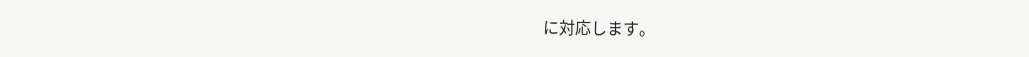に対応します。